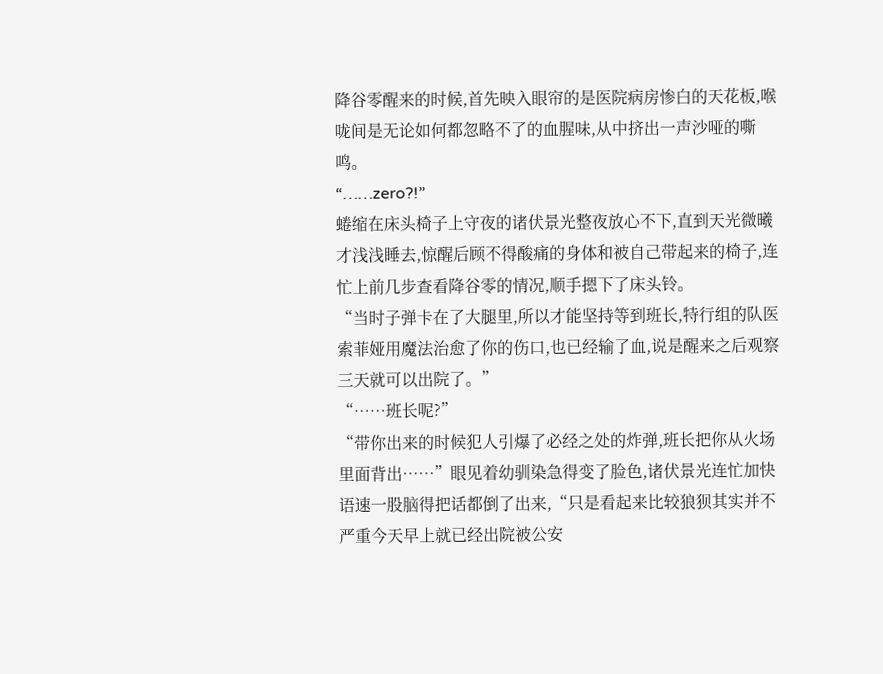降谷零醒来的时候,首先映入眼帘的是医院病房惨白的天花板,喉咙间是无论如何都忽略不了的血腥味,从中挤出一声沙哑的嘶鸣。
“……zero?!”
蜷缩在床头椅子上守夜的诸伏景光整夜放心不下,直到天光微曦才浅浅睡去,惊醒后顾不得酸痛的身体和被自己带起来的椅子,连忙上前几步查看降谷零的情况,顺手摁下了床头铃。
“当时子弹卡在了大腿里,所以才能坚持等到班长,特行组的队医索菲娅用魔法治愈了你的伤口,也已经输了血,说是醒来之后观察三天就可以出院了。”
“……班长呢?”
“带你出来的时候犯人引爆了必经之处的炸弹,班长把你从火场里面背出……”眼见着幼驯染急得变了脸色,诸伏景光连忙加快语速一股脑得把话都倒了出来,“只是看起来比较狼狈其实并不严重今天早上就已经出院被公安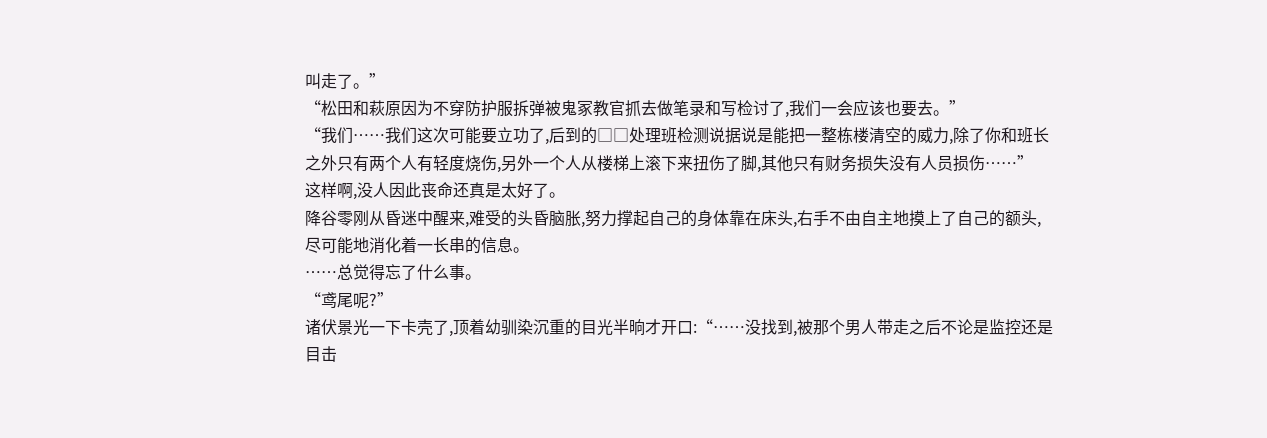叫走了。”
“松田和萩原因为不穿防护服拆弹被鬼冢教官抓去做笔录和写检讨了,我们一会应该也要去。”
“我们……我们这次可能要立功了,后到的□□处理班检测说据说是能把一整栋楼清空的威力,除了你和班长之外只有两个人有轻度烧伤,另外一个人从楼梯上滚下来扭伤了脚,其他只有财务损失没有人员损伤……”
这样啊,没人因此丧命还真是太好了。
降谷零刚从昏迷中醒来,难受的头昏脑胀,努力撑起自己的身体靠在床头,右手不由自主地摸上了自己的额头,尽可能地消化着一长串的信息。
……总觉得忘了什么事。
“鸢尾呢?”
诸伏景光一下卡壳了,顶着幼驯染沉重的目光半晌才开口:“……没找到,被那个男人带走之后不论是监控还是目击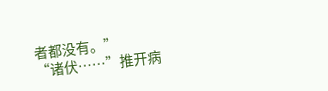者都没有。”
“诸伏……”推开病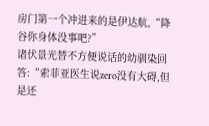房门第一个冲进来的是伊达航,“降谷你身体没事吧?”
诸伏景光替不方便说话的幼驯染回答:“索菲亚医生说zero没有大碍,但是还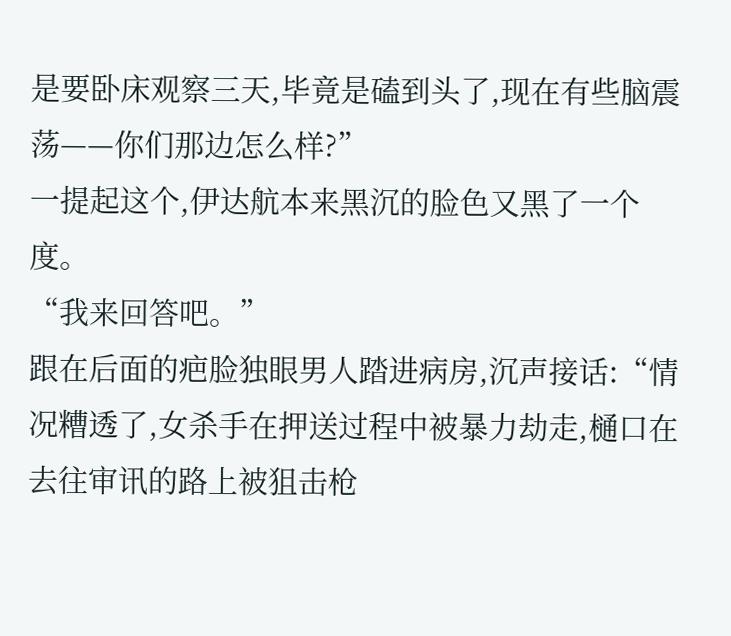是要卧床观察三天,毕竟是磕到头了,现在有些脑震荡——你们那边怎么样?”
一提起这个,伊达航本来黑沉的脸色又黑了一个度。
“我来回答吧。”
跟在后面的疤脸独眼男人踏进病房,沉声接话:“情况糟透了,女杀手在押送过程中被暴力劫走,樋口在去往审讯的路上被狙击枪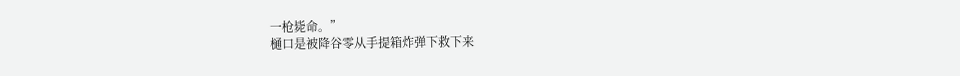一枪毙命。”
樋口是被降谷零从手提箱炸弹下救下来